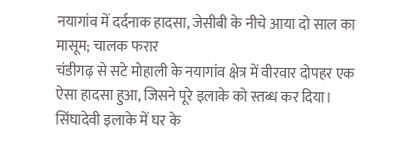नयागांव में दर्दनाक हादसा, जेसीबी के नीचे आया दो साल का मासूम; चालक फरार
चंडीगढ़ से सटे मोहाली के नयागांव क्षेत्र में वीरवार दोपहर एक ऐसा हादसा हुआ, जिसने पूरे इलाके को स्तब्ध कर दिया। सिंघादेवी इलाके में घर के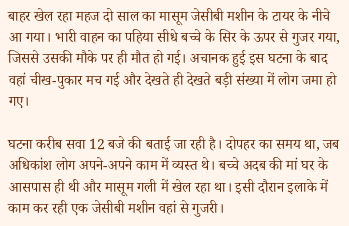बाहर खेल रहा महज दो साल का मासूम जेसीबी मशीन के टायर के नीचे आ गया। भारी वाहन का पहिया सीधे बच्चे के सिर के ऊपर से गुजर गया, जिससे उसकी मौके पर ही मौत हो गई। अचानक हुई इस घटना के बाद वहां चीख-पुकार मच गई और देखते ही देखते बड़ी संख्या में लोग जमा हो गए।

घटना करीब सवा 12 बजे की बताई जा रही है। दोपहर का समय था, जब अधिकांश लोग अपने-अपने काम में व्यस्त थे। बच्चे अदब की मां घर के आसपास ही थी और मासूम गली में खेल रहा था। इसी दौरान इलाके में काम कर रही एक जेसीबी मशीन वहां से गुजरी।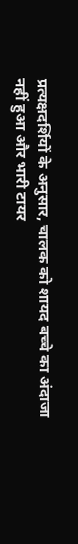प्रत्यक्षदर्शियों के अनुसार, चालक को शायद बच्चे का अंदाजा नहीं हुआ और भारी टायर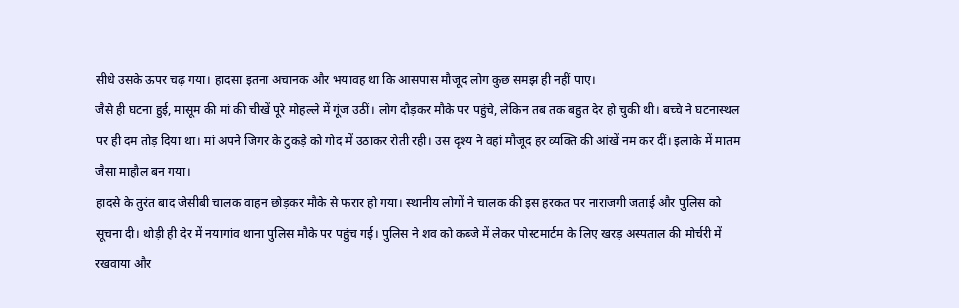सीधे उसके ऊपर चढ़ गया। हादसा इतना अचानक और भयावह था कि आसपास मौजूद लोग कुछ समझ ही नहीं पाए।
जैसे ही घटना हुई, मासूम की मां की चीखें पूरे मोहल्ले में गूंज उठीं। लोग दौड़कर मौके पर पहुंचे, लेकिन तब तक बहुत देर हो चुकी थी। बच्चे ने घटनास्थल पर ही दम तोड़ दिया था। मां अपने जिगर के टुकड़े को गोद में उठाकर रोती रही। उस दृश्य ने वहां मौजूद हर व्यक्ति की आंखें नम कर दीं। इलाके में मातम जैसा माहौल बन गया।
हादसे के तुरंत बाद जेसीबी चालक वाहन छोड़कर मौके से फरार हो गया। स्थानीय लोगों ने चालक की इस हरकत पर नाराजगी जताई और पुलिस को सूचना दी। थोड़ी ही देर में नयागांव थाना पुलिस मौके पर पहुंच गई। पुलिस ने शव को कब्जे में लेकर पोस्टमार्टम के लिए खरड़ अस्पताल की मोर्चरी में रखवाया और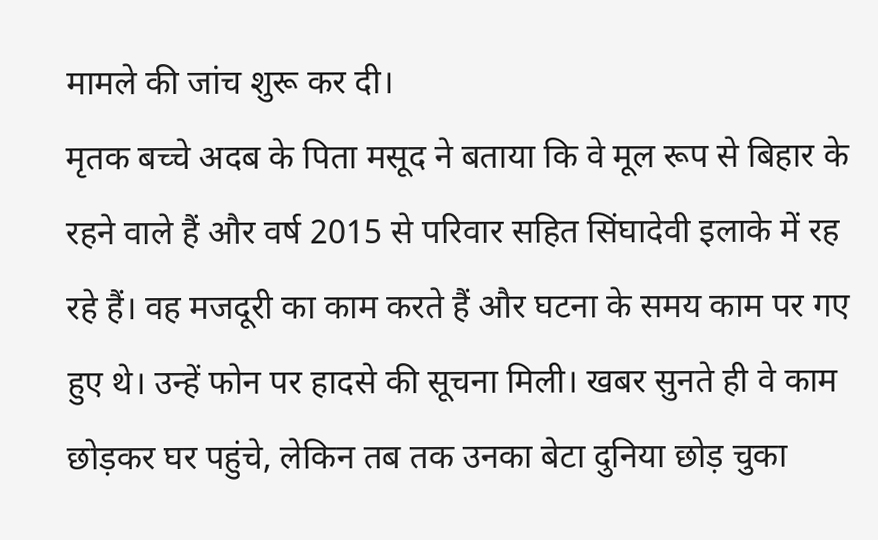मामले की जांच शुरू कर दी।
मृतक बच्चे अदब के पिता मसूद ने बताया कि वे मूल रूप से बिहार के रहने वाले हैं और वर्ष 2015 से परिवार सहित सिंघादेवी इलाके में रह रहे हैं। वह मजदूरी का काम करते हैं और घटना के समय काम पर गए हुए थे। उन्हें फोन पर हादसे की सूचना मिली। खबर सुनते ही वे काम छोड़कर घर पहुंचे, लेकिन तब तक उनका बेटा दुनिया छोड़ चुका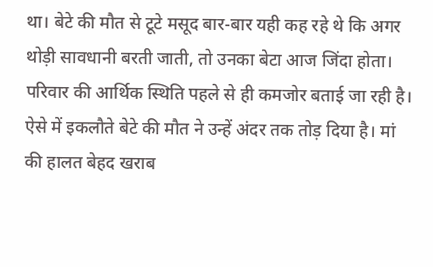था। बेटे की मौत से टूटे मसूद बार-बार यही कह रहे थे कि अगर थोड़ी सावधानी बरती जाती, तो उनका बेटा आज जिंदा होता।
परिवार की आर्थिक स्थिति पहले से ही कमजोर बताई जा रही है। ऐसे में इकलौते बेटे की मौत ने उन्हें अंदर तक तोड़ दिया है। मां की हालत बेहद खराब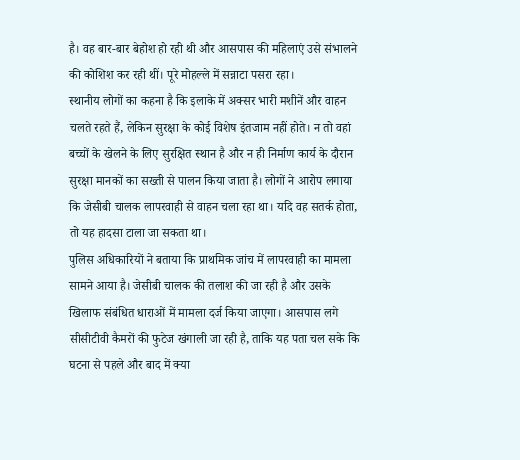है। वह बार-बार बेहोश हो रही थी और आसपास की महिलाएं उसे संभालने की कोशिश कर रही थीं। पूरे मोहल्ले में सन्नाटा पसरा रहा।
स्थानीय लोगों का कहना है कि इलाके में अक्सर भारी मशीनें और वाहन चलते रहते हैं, लेकिन सुरक्षा के कोई विशेष इंतजाम नहीं होते। न तो वहां बच्चों के खेलने के लिए सुरक्षित स्थान है और न ही निर्माण कार्य के दौरान सुरक्षा मानकों का सख्ती से पालन किया जाता है। लोगों ने आरोप लगाया कि जेसीबी चालक लापरवाही से वाहन चला रहा था। यदि वह सतर्क होता, तो यह हादसा टाला जा सकता था।
पुलिस अधिकारियों ने बताया कि प्राथमिक जांच में लापरवाही का मामला सामने आया है। जेसीबी चालक की तलाश की जा रही है और उसके खिलाफ संबंधित धाराओं में मामला दर्ज किया जाएगा। आसपास लगे सीसीटीवी कैमरों की फुटेज खंगाली जा रही है, ताकि यह पता चल सके कि घटना से पहले और बाद में क्या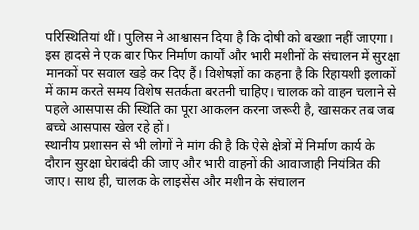परिस्थितियां थीं। पुलिस ने आश्वासन दिया है कि दोषी को बख्शा नहीं जाएगा।
इस हादसे ने एक बार फिर निर्माण कार्यों और भारी मशीनों के संचालन में सुरक्षा मानकों पर सवाल खड़े कर दिए हैं। विशेषज्ञों का कहना है कि रिहायशी इलाकों में काम करते समय विशेष सतर्कता बरतनी चाहिए। चालक को वाहन चलाने से पहले आसपास की स्थिति का पूरा आकलन करना जरूरी है, खासकर तब जब बच्चे आसपास खेल रहे हों।
स्थानीय प्रशासन से भी लोगों ने मांग की है कि ऐसे क्षेत्रों में निर्माण कार्य के दौरान सुरक्षा घेराबंदी की जाए और भारी वाहनों की आवाजाही नियंत्रित की जाए। साथ ही, चालक के लाइसेंस और मशीन के संचालन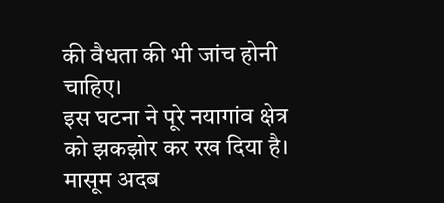की वैधता की भी जांच होनी चाहिए।
इस घटना ने पूरे नयागांव क्षेत्र को झकझोर कर रख दिया है। मासूम अदब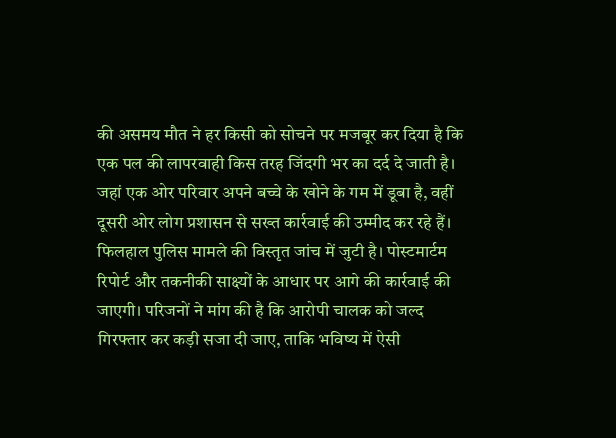की असमय मौत ने हर किसी को सोचने पर मजबूर कर दिया है कि एक पल की लापरवाही किस तरह जिंदगी भर का दर्द दे जाती है। जहां एक ओर परिवार अपने बच्चे के खोने के गम में डूबा है, वहीं दूसरी ओर लोग प्रशासन से सख्त कार्रवाई की उम्मीद कर रहे हैं।
फिलहाल पुलिस मामले की विस्तृत जांच में जुटी है। पोस्टमार्टम रिपोर्ट और तकनीकी साक्ष्यों के आधार पर आगे की कार्रवाई की जाएगी। परिजनों ने मांग की है कि आरोपी चालक को जल्द गिरफ्तार कर कड़ी सजा दी जाए, ताकि भविष्य में ऐसी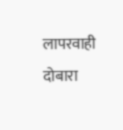लापरवाही दोबारा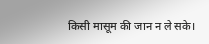किसी मासूम की जान न ले सके।